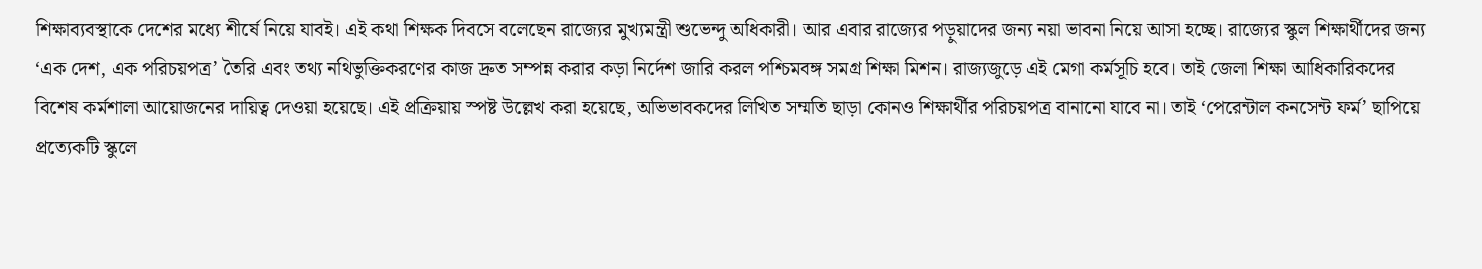শিক্ষাব্যবস্থাকে দেশের মধ্যে শীর্ষে নিয়ে যাবই। এই কথা শিক্ষক দিবসে বলেছেন রাজ্যের মুখ্যমন্ত্রী শুভেন্দু অধিকারী। আর এবার রাজ্যের পড়ুয়াদের জন্য নয়া ভাবনা নিয়ে আসা হচ্ছে। রাজ্যের স্কুল শিক্ষার্থীদের জন্য ‘এক দেশ, এক পরিচয়পত্র’ তৈরি এবং তথ্য নথিভুক্তিকরণের কাজ দ্রুত সম্পন্ন করার কড়া নির্দেশ জারি করল পশ্চিমবঙ্গ সমগ্র শিক্ষা মিশন। রাজ্যজুড়ে এই মেগা কর্মসূচি হবে। তাই জেলা শিক্ষা আধিকারিকদের বিশেষ কর্মশালা আয়োজনের দায়িত্ব দেওয়া হয়েছে। এই প্রক্রিয়ায় স্পষ্ট উল্লেখ করা হয়েছে, অভিভাবকদের লিখিত সম্মতি ছাড়া কোনও শিক্ষার্থীর পরিচয়পত্র বানানো যাবে না। তাই ‘পেরেন্টাল কনসেন্ট ফর্ম’ ছাপিয়ে প্রত্যেকটি স্কুলে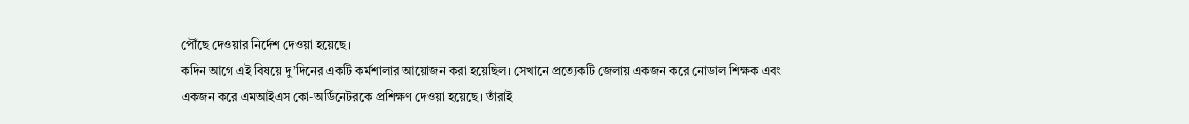পৌঁছে দেওয়ার নির্দেশ দেওয়া হয়েছে।
কদিন আগে এই বিষয়ে দু’দিনের একটি কর্মশালার আয়োজন করা হয়েছিল। সেখানে প্রত্যেকটি জেলায় একজন করে নোডাল শিক্ষক এবং একজন করে এমআইএস কো-অর্ডিনেটরকে প্রশিক্ষণ দেওয়া হয়েছে। তাঁরাই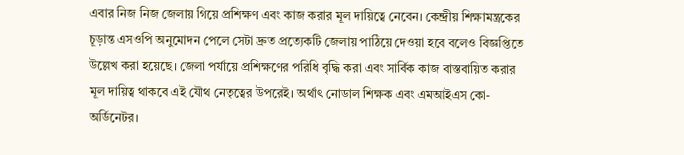এবার নিজ নিজ জেলায় গিয়ে প্রশিক্ষণ এবং কাজ করার মূল দায়িত্বে নেবেন। কেন্দ্রীয় শিক্ষামন্ত্রকের চূড়ান্ত এসওপি অনুমোদন পেলে সেটা দ্রুত প্রত্যেকটি জেলায় পাঠিয়ে দেওয়া হবে বলেও বিজ্ঞপ্তিতে উল্লেখ করা হয়েছে। জেলা পর্যায়ে প্রশিক্ষণের পরিধি বৃদ্ধি করা এবং সার্বিক কাজ বাস্তবায়িত করার মূল দায়িত্ব থাকবে এই যৌথ নেতৃত্বের উপরেই। অর্থাৎ নোডাল শিক্ষক এবং এমআইএস কো-অর্ডিনেটর।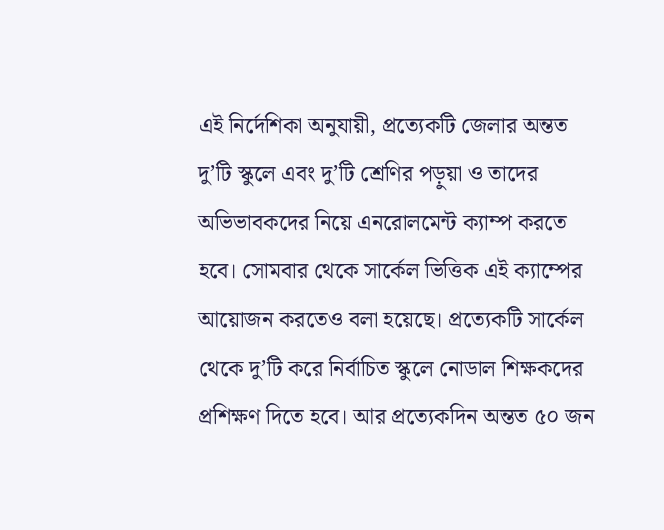এই নির্দেশিকা অনুযায়ী, প্রত্যেকটি জেলার অন্তত দু’টি স্কুলে এবং দু’টি শ্রেণির পড়ুয়া ও তাদের অভিভাবকদের নিয়ে এনরোলমেন্ট ক্যাম্প করতে হবে। সোমবার থেকে সার্কেল ভিত্তিক এই ক্যাম্পের আয়োজন করতেও বলা হয়েছে। প্রত্যেকটি সার্কেল থেকে দু’টি করে নির্বাচিত স্কুলে নোডাল শিক্ষকদের প্রশিক্ষণ দিতে হবে। আর প্রত্যেকদিন অন্তত ৫০ জন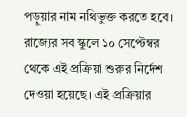পড়ুয়ার নাম নথিভুক্ত করতে হবে। রাজ্যের সব স্কুলে ১০ সেপ্টেম্বর থেকে এই প্রক্রিয়া শুরুর নির্দেশ দেওয়া হয়েছে। এই প্রক্রিয়ার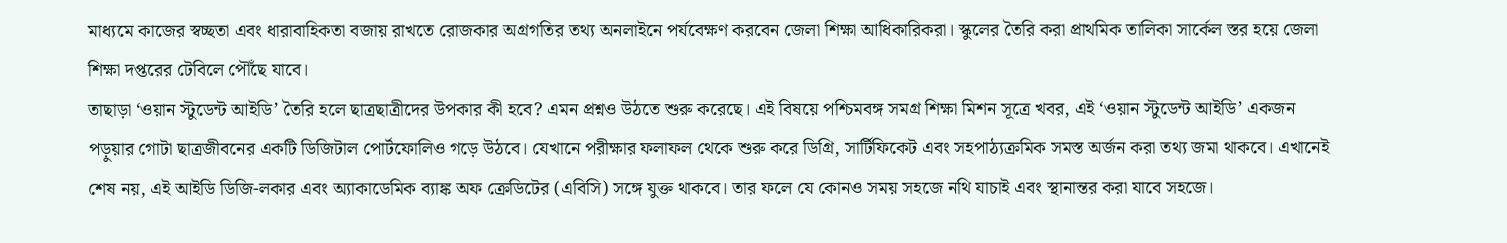মাধ্যমে কাজের স্বচ্ছতা এবং ধারাবাহিকতা বজায় রাখতে রোজকার অগ্রগতির তথ্য অনলাইনে পর্যবেক্ষণ করবেন জেলা শিক্ষা আধিকারিকরা। স্কুলের তৈরি করা প্রাথমিক তালিকা সার্কেল স্তর হয়ে জেলা শিক্ষা দপ্তরের টেবিলে পৌঁছে যাবে।
তাছাড়া ‘ওয়ান স্টুডেন্ট আইডি’ তৈরি হলে ছাত্রছাত্রীদের উপকার কী হবে? এমন প্রশ্নও উঠতে শুরু করেছে। এই বিষয়ে পশ্চিমবঙ্গ সমগ্র শিক্ষা মিশন সূত্রে খবর, এই ‘ওয়ান স্টুডেন্ট আইডি’ একজন পড়ুয়ার গোটা ছাত্রজীবনের একটি ডিজিটাল পোর্টফোলিও গড়ে উঠবে। যেখানে পরীক্ষার ফলাফল থেকে শুরু করে ডিগ্রি, সার্টিফিকেট এবং সহপাঠ্যক্রমিক সমস্ত অর্জন করা তথ্য জমা থাকবে। এখানেই শেষ নয়, এই আইডি ডিজি-লকার এবং অ্যাকাডেমিক ব্যাঙ্ক অফ ক্রেডিটের (এবিসি) সঙ্গে যুক্ত থাকবে। তার ফলে যে কোনও সময় সহজে নথি যাচাই এবং স্থানান্তর করা যাবে সহজে।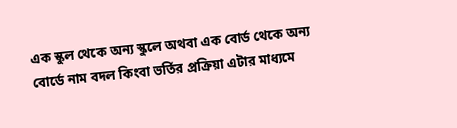এক স্কুল থেকে অন্য স্কুলে অথবা এক বোর্ড থেকে অন্য বোর্ডে নাম বদল কিংবা ভর্তির প্রক্রিয়া এটার মাধ্যমে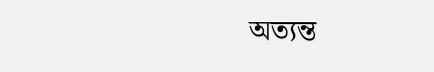অত্যন্ত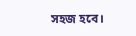সহজ হবে।